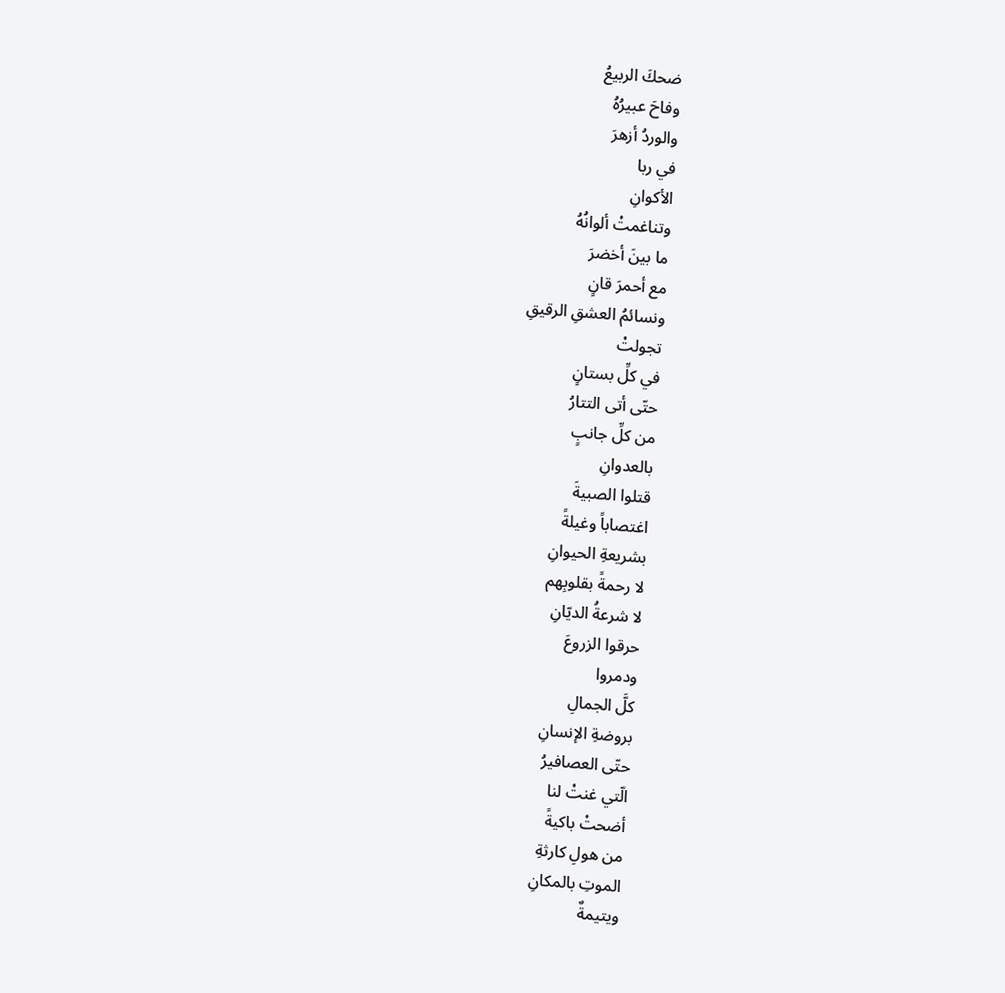ضحكَ الربيعُ
وفاحَ عبيرُهُ
والوردُ أزهرَ
في ربا
الأكوانِ
وتناغمتْ ألوانُهُ
ما بينَ أخضرَ
مع أحمرَ قانٍ
ونسائمُ العشقِ الرقيقِ
تجولتْ
في كلِّ بستانٍ
حتّى أتى التتارُ
من كلِّ جانبٍ
بالعدوانِ
قتلوا الصبيةَ
اغتصاباً وغيلةً
بشريعةِ الحيوانِ
لا رحمةً بقلوبِهم
لا شرعةُ الديّانِ
حرقوا الزروعَ
ودمروا
كلَّ الجمالِ
بروضةِ الإنسانِ
حتّى العصافيرُ
الّتي غنتْ لنا
أضحتْ باكيةً
من هولِ كارثةِ
الموتِ بالمكانِ
ويتيمةٌ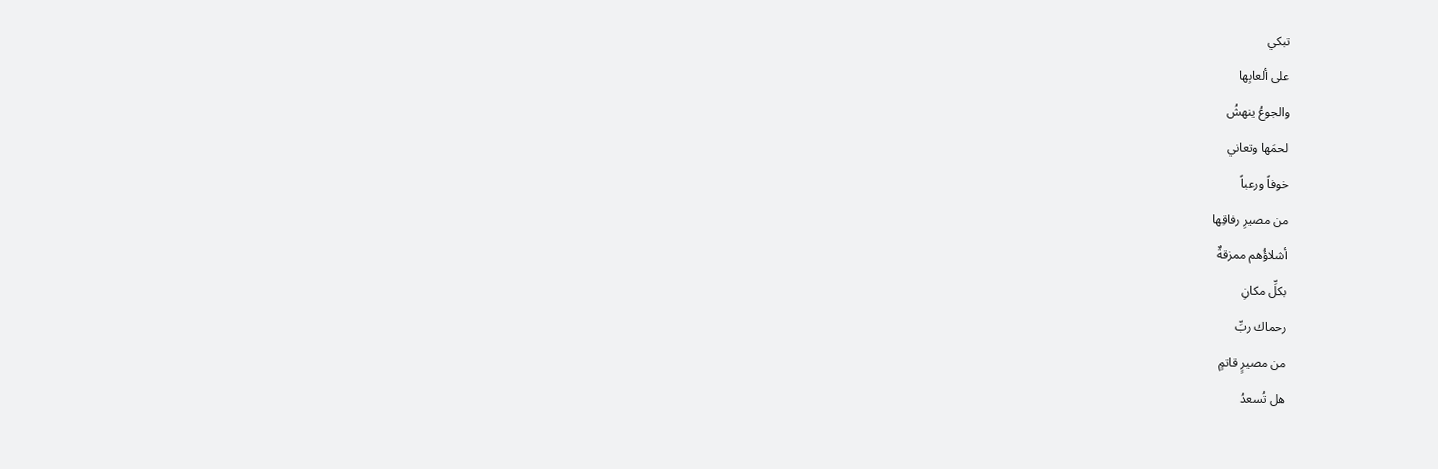تبكي
على ألعابِها
والجوعُ ينهشُ
لحمَها وتعاني
خوفاً ورعباً
من مصيرِ رفاقِها
أشلاؤُهم ممزقةٌ
بكلِّ مكانِ
رحماك ربِّ
من مصيرٍ قاتمٍ
هل تُسعدُ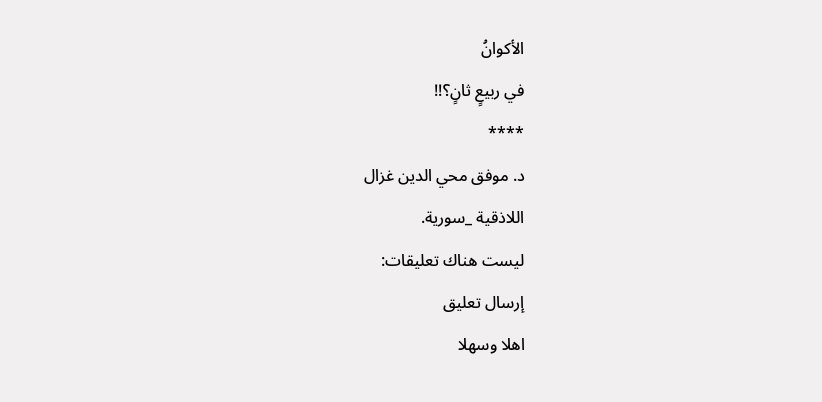الأكوانُ
في ربيعٍ ثانٍ؟!!
****
د. موفق محي الدين غزال
اللاذقية _سورية.
ليست هناك تعليقات:
إرسال تعليق
اهلا وسهلا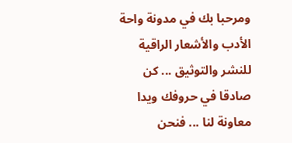ومرحبا بك في مدونة واحة الأدب والأشعار الراقية للنشر والتوثيق ... كن صادقا في حروفك ويدا معاونة لنا ... فنحن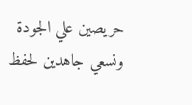حريصين علي الجودة ونسعي جاهدين لحفظ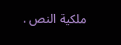ملكية النص .